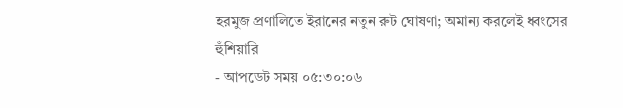হরমুজ প্রণালিতে ইরানের নতুন রুট ঘোষণা; অমান্য করলেই ধ্বংসের হুঁশিয়ারি
- আপডেট সময় ০৫:৩০:০৬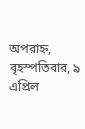অপরাহ্ন, বৃহস্পতিবার, ৯ এপ্রিল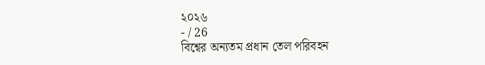২০২৬
- / 26
বিশ্বের অন্যতম প্রধান তেল পরিবহন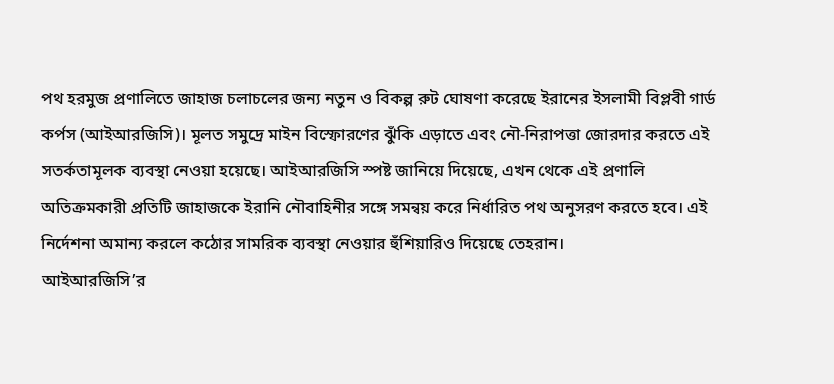পথ হরমুজ প্রণালিতে জাহাজ চলাচলের জন্য নতুন ও বিকল্প রুট ঘোষণা করেছে ইরানের ইসলামী বিপ্লবী গার্ড কর্পস (আইআরজিসি)। মূলত সমুদ্রে মাইন বিস্ফোরণের ঝুঁকি এড়াতে এবং নৌ-নিরাপত্তা জোরদার করতে এই সতর্কতামূলক ব্যবস্থা নেওয়া হয়েছে। আইআরজিসি স্পষ্ট জানিয়ে দিয়েছে, এখন থেকে এই প্রণালি অতিক্রমকারী প্রতিটি জাহাজকে ইরানি নৌবাহিনীর সঙ্গে সমন্বয় করে নির্ধারিত পথ অনুসরণ করতে হবে। এই নির্দেশনা অমান্য করলে কঠোর সামরিক ব্যবস্থা নেওয়ার হুঁশিয়ারিও দিয়েছে তেহরান।
আইআরজিসি’র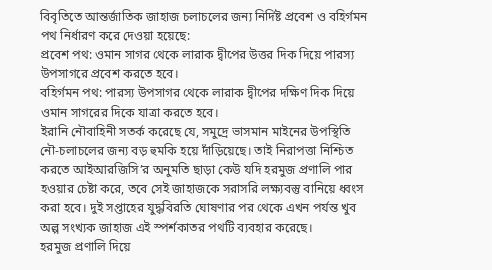বিবৃতিতে আন্তর্জাতিক জাহাজ চলাচলের জন্য নির্দিষ্ট প্রবেশ ও বহির্গমন পথ নির্ধারণ করে দেওয়া হয়েছে:
প্রবেশ পথ: ওমান সাগর থেকে লারাক দ্বীপের উত্তর দিক দিয়ে পারস্য উপসাগরে প্রবেশ করতে হবে।
বহির্গমন পথ: পারস্য উপসাগর থেকে লারাক দ্বীপের দক্ষিণ দিক দিয়ে ওমান সাগরের দিকে যাত্রা করতে হবে।
ইরানি নৌবাহিনী সতর্ক করেছে যে, সমুদ্রে ভাসমান মাইনের উপস্থিতি নৌ-চলাচলের জন্য বড় হুমকি হয়ে দাঁড়িয়েছে। তাই নিরাপত্তা নিশ্চিত করতে আইআরজিসি’র অনুমতি ছাড়া কেউ যদি হরমুজ প্রণালি পার হওয়ার চেষ্টা করে, তবে সেই জাহাজকে সরাসরি লক্ষ্যবস্তু বানিয়ে ধ্বংস করা হবে। দুই সপ্তাহের যুদ্ধবিরতি ঘোষণার পর থেকে এখন পর্যন্ত খুব অল্প সংখ্যক জাহাজ এই স্পর্শকাতর পথটি ব্যবহার করেছে।
হরমুজ প্রণালি দিয়ে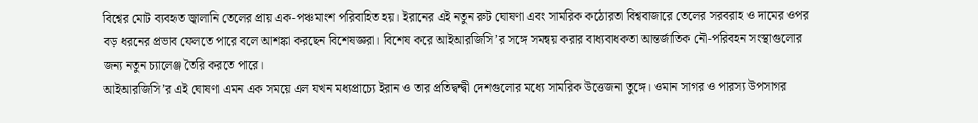বিশ্বের মোট ব্যবহৃত জ্বালানি তেলের প্রায় এক-পঞ্চমাংশ পরিবাহিত হয়। ইরানের এই নতুন রুট ঘোষণা এবং সামরিক কঠোরতা বিশ্ববাজারে তেলের সরবরাহ ও দামের ওপর বড় ধরনের প্রভাব ফেলতে পারে বলে আশঙ্কা করছেন বিশেষজ্ঞরা। বিশেষ করে আইআরজিসি’র সঙ্গে সমন্বয় করার বাধ্যবাধকতা আন্তর্জাতিক নৌ-পরিবহন সংস্থাগুলোর জন্য নতুন চ্যালেঞ্জ তৈরি করতে পারে।
আইআরজিসি’র এই ঘোষণা এমন এক সময়ে এল যখন মধ্যপ্রাচ্যে ইরান ও তার প্রতিদ্বন্দ্বী দেশগুলোর মধ্যে সামরিক উত্তেজনা তুঙ্গে। ওমান সাগর ও পারস্য উপসাগর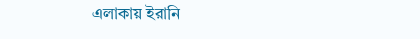এলাকায় ইরানি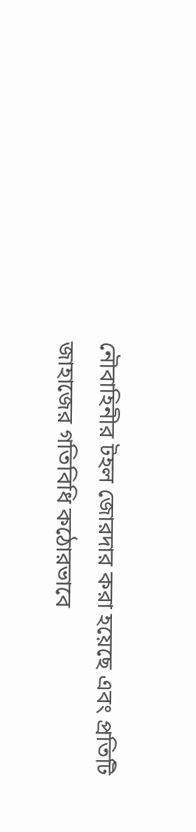নৌবাহিনীর টহল জোরদার করা হয়েছে এবং প্রতিটি জাহাজের গতিবিধি কঠোরভাবে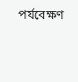পর্যবেক্ষণ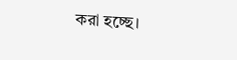করা হচ্ছে।